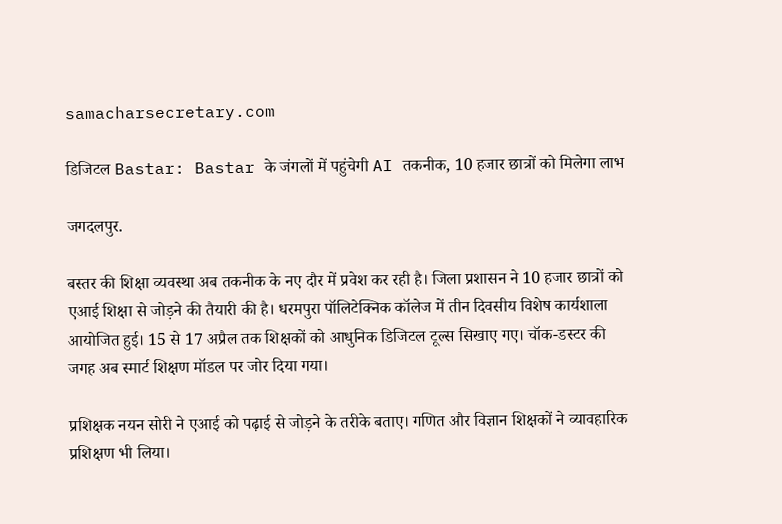samacharsecretary.com

डिजिटल Bastar: Bastar के जंगलों में पहुंचेगी AI तकनीक, 10 हजार छात्रों को मिलेगा लाभ

जगदलपुर.

बस्तर की शिक्षा व्यवस्था अब तकनीक के नए दौर में प्रवेश कर रही है। जिला प्रशासन ने 10 हजार छात्रों को एआई शिक्षा से जोड़ने की तैयारी की है। धरमपुरा पॉलिटेक्निक कॉलेज में तीन दिवसीय विशेष कार्यशाला आयोजित हुई। 15 से 17 अप्रैल तक शिक्षकों को आधुनिक डिजिटल टूल्स सिखाए गए। चॉक-डस्टर की जगह अब स्मार्ट शिक्षण मॉडल पर जोर दिया गया।

प्रशिक्षक नयन सोरी ने एआई को पढ़ाई से जोड़ने के तरीके बताए। गणित और विज्ञान शिक्षकों ने व्यावहारिक प्रशिक्षण भी लिया।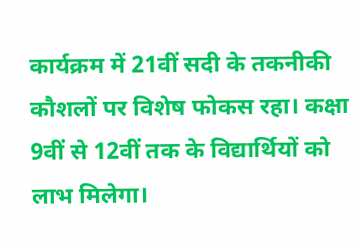कार्यक्रम में 21वीं सदी के तकनीकी कौशलों पर विशेष फोकस रहा। कक्षा 9वीं से 12वीं तक के विद्यार्थियों को लाभ मिलेगा।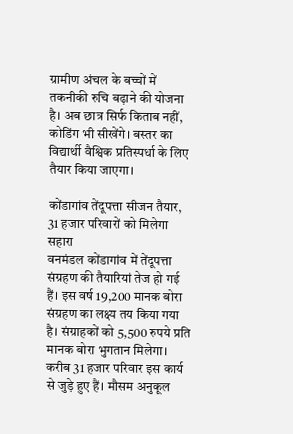ग्रामीण अंचल के बच्चों में तकनीकी रुचि बढ़ाने की योजना है। अब छात्र सिर्फ किताब नहीं, कोडिंग भी सीखेंगे। बस्तर का विद्यार्थी वैश्विक प्रतिस्पर्धा के लिए तैयार किया जाएगा।

कोंडागांव तेंदूपत्ता सीजन तैयार, 31 हजार परिवारों को मिलेगा सहारा
वनमंडल कोंडागांव में तेंदूपत्ता संग्रहण की तैयारियां तेज हो गई हैं। इस वर्ष 19,200 मानक बोरा संग्रहण का लक्ष्य तय किया गया है। संग्राहकों को 5,500 रुपये प्रति मानक बोरा भुगतान मिलेगा। करीब 31 हजार परिवार इस कार्य से जुड़े हुए हैं। मौसम अनुकूल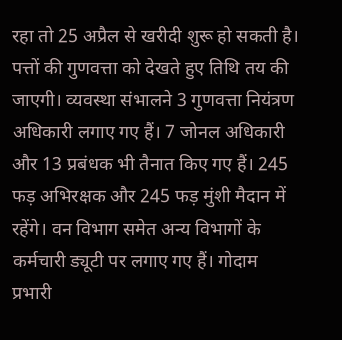रहा तो 25 अप्रैल से खरीदी शुरू हो सकती है। पत्तों की गुणवत्ता को देखते हुए तिथि तय की जाएगी। व्यवस्था संभालने 3 गुणवत्ता नियंत्रण अधिकारी लगाए गए हैं। 7 जोनल अधिकारी और 13 प्रबंधक भी तैनात किए गए हैं। 245 फड़ अभिरक्षक और 245 फड़ मुंशी मैदान में रहेंगे। वन विभाग समेत अन्य विभागों के कर्मचारी ड्यूटी पर लगाए गए हैं। गोदाम प्रभारी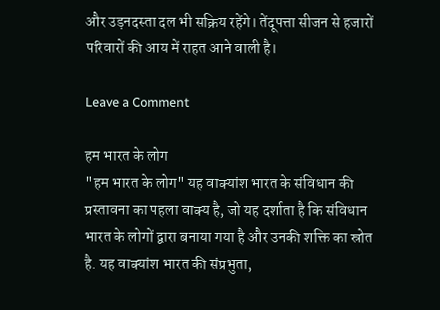और उड़नदस्ता दल भी सक्रिय रहेंगे। तेंदूपत्ता सीजन से हजारों परिवारों की आय में राहत आने वाली है।

Leave a Comment

हम भारत के लोग
"हम भारत के लोग" यह वाक्यांश भारत के संविधान की प्रस्तावना का पहला वाक्य है, जो यह दर्शाता है कि संविधान भारत के लोगों द्वारा बनाया गया है और उनकी शक्ति का स्रोत है. यह वाक्यांश भारत की संप्रभुता,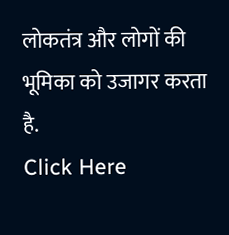लोकतंत्र और लोगों की भूमिका को उजागर करता है.
Click Here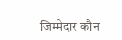जिम्मेदार कौन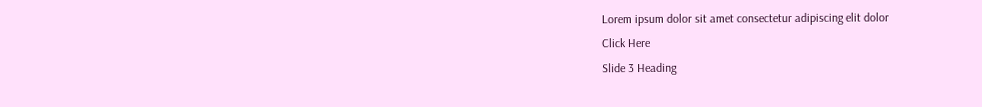Lorem ipsum dolor sit amet consectetur adipiscing elit dolor
Click Here
Slide 3 Heading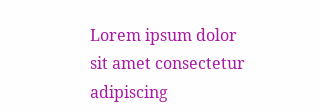Lorem ipsum dolor sit amet consectetur adipiscing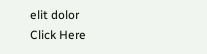elit dolor
Click Here